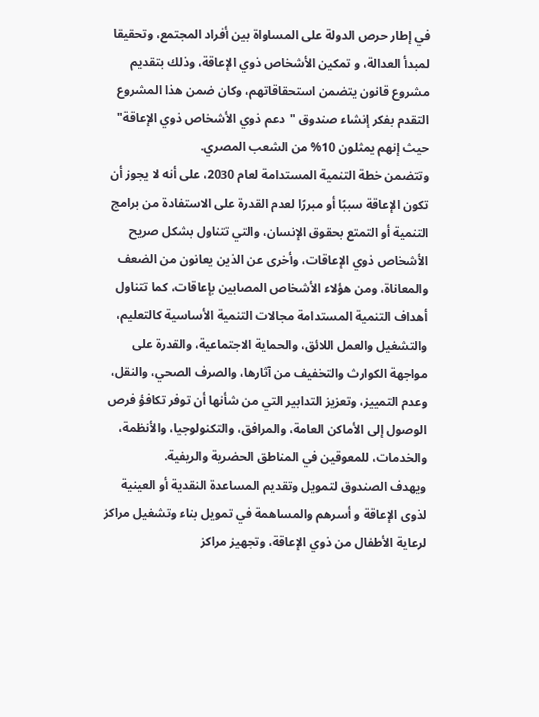في إطار حرص الدولة على المساواة بين أفراد المجتمع، وتحقيقا لمبدأ العدالة، و تمكين الأشخاص ذوي الإعاقة، وذلك بتقديم مشروع قانون يتضمن استحقاقاتهم، وكان ضمن هذا المشروع التقدم بفكر إنشاء صندوق "دعم ذوي الأشخاص ذوي الإعاقة" حيث إنهم يمثلون 10% من الشعب المصري.
وتتضمن خطة التنمية المستدامة لعام 2030، على أنه لا يجوز أن تكون الإعاقة سببًا أو مبررًا لعدم القدرة على الاستفادة من برامج التنمية أو التمتع بحقوق الإنسان، والتي تتناول بشكل صريح الأشخاص ذوي الإعاقات، وأخرى عن الذين يعانون من الضعف والمعاناة، ومن هؤلاء الأشخاص المصابين بإعاقات، كما تتناول أهداف التنمية المستدامة مجالات التنمية الأساسية كالتعليم، والتشغيل والعمل اللائق، والحماية الاجتماعية، والقدرة على مواجهة الكوارث والتخفيف من آثارها، والصرف الصحي، والنقل، وعدم التمييز، وتعزيز التدابير التي من شأنها أن توفر تكافؤ فرص الوصول إلى الأماكن العامة، والمرافق، والتكنولوجيا، والأنظمة، والخدمات، للمعوقين في المناطق الحضرية والريفية.
ويهدف الصندوق لتمويل وتقديم المساعدة النقدية أو العينية لذوى الإعاقة و أسرهم والمساهمة في تمويل بناء وتشغيل مراكز لرعاية الأطفال من ذوي الإعاقة، وتجهيز مراكز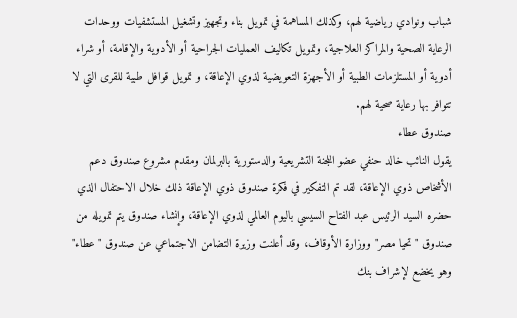شباب ونوادي رياضية لهم، وكذلك المساهمة في تمويل بناء وتجهيز وتشغيل المستشفيات ووحدات الرعاية الصحية والمراكز العلاجية، وتمويل تكاليف العمليات الجراحية أو الأدوية والإقامة، أو شراء أدوية أو المستلزمات الطبية أو الأجهزة التعويضية لذوي الإعاقة، و تمويل قوافل طبية للقرى التي لا تتوافر بها رعاية صحية لهم.
صندوق عطاء
يقول النائب خالد حنفي عضو اللجنة التشريعية والدستورية بالبرلمان ومقدم مشروع صندوق دعم الأشخاص ذوي الإعاقة، لقد تم التفكير في فكرة صندوق ذوي الإعاقة ذلك خلال الاحتفال الذي حضره السيد الرئيس عبد الفتاح السيسي باليوم العالمي لذوي الإعاقة، وإنشاء صندوق يتم تمويله من صندوق "تحيا مصر" ووزارة الأوقاف، وقد أعلنت وزيرة التضامن الاجتماعي عن صندوق "عطاء" وهو يخضع لإشراف بنك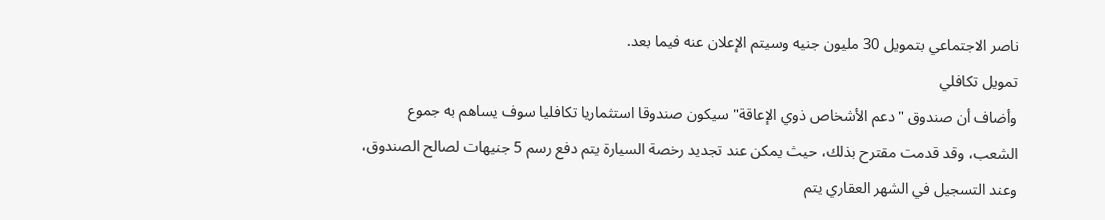ناصر الاجتماعي بتمويل 30 مليون جنيه وسيتم الإعلان عنه فيما بعد.
تمويل تكافلي
وأضاف أن صندوق "دعم الأشخاص ذوي الإعاقة" سيكون صندوقا استثماريا تكافليا سوف يساهم به جموع الشعب، وقد قدمت مقترح بذلك، حيث يمكن عند تجديد رخصة السيارة يتم دفع رسم 5 جنيهات لصالح الصندوق، وعند التسجيل في الشهر العقاري يتم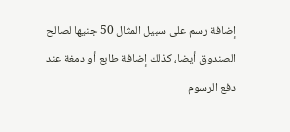إضافة رسم على سبيل المثال 50 جنيها لصالح الصندوق أيضا، كذلك إضافة طابع أو دمغة عند دفع الرسوم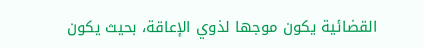القضائية يكون موجها لذوي الإعاقة، بحيث يكون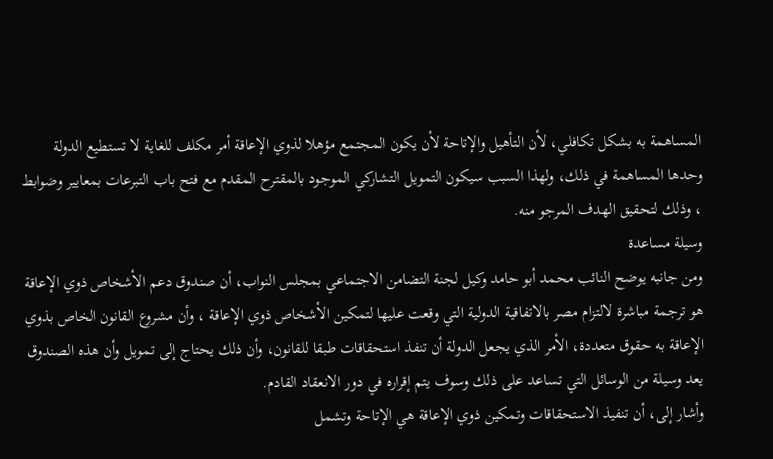المساهمة به بشكل تكافلي، لأن التأهيل والإتاحة لأن يكون المجتمع مؤهلا لذوي الإعاقة أمر مكلف للغاية لا تستطيع الدولة وحدها المساهمة في ذلك، ولهذا السبب سيكون التمويل التشاركي الموجود بالمقترح المقدم مع فتح باب التبرعات بمعايير وضوابط ، وذلك لتحقيق الهدف المرجو منه.
وسيلة مساعدة
ومن جانبه يوضح النائب محمد أبو حامد وكيل لجنة التضامن الاجتماعي بمجلس النواب، أن صندوق دعم الأشخاص ذوي الإعاقة هو ترجمة مباشرة لالتزام مصر بالاتفاقية الدولية التي وقعت عليها لتمكين الأشخاص ذوي الإعاقة ، وأن مشروع القانون الخاص بذوي الإعاقة به حقوق متعددة، الأمر الذي يجعل الدولة أن تنفذ استحقاقات طبقا للقانون، وأن ذلك يحتاج إلى تمويل وأن هذه الصندوق يعد وسيلة من الوسائل التي تساعد على ذلك وسوف يتم إقراره في دور الانعقاد القادم.
وأشار إلى، أن تنفيذ الاستحقاقات وتمكين ذوي الإعاقة هي الإتاحة وتشمل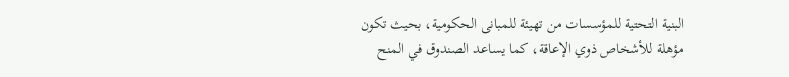البنية التحتية للمؤسسات من تهيئة للمبانى الحكومية، بحيث تكون مؤهلة للأشخاص ذوي الإعاقة، كما يساعد الصندوق في المنح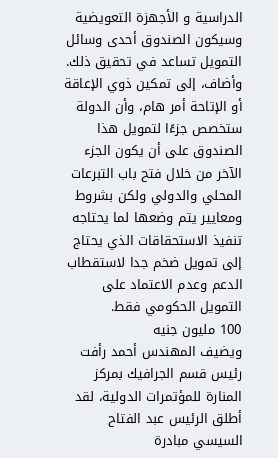الدراسية و الأجهزة التعويضية وسيكون الصندوق أحدى وسائل التمويل تساعد في تحقيق ذلك.
وأضاف، إلى تمكين ذوي الإعاقة أو الإتاحة أمر هام، وأن الدولة ستخصص جزءًا لتمويل هذا الصندوق على أن يكون الجزء الآخر من خلال فتح باب التبرعات المحلي والدولي ولكن بشروط ومعايير يتم وضعها لما يحتاجه تنفيذ الاستحقاقات الذي يحتاج إلى تمويل ضخم جدا لاستقطاب الدعم وعدم الاعتماد على التمويل الحكومي فقط.
100 مليون جنيه
ويضيف المهندس أحمد رأفت رئيس قسم الجرافيك بمركز المنارة للمؤتمرات الدولية، لقد أطلق الرئيس عبد الفتاح السيسي مبادرة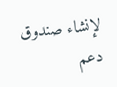لإنشاء صندوق دعم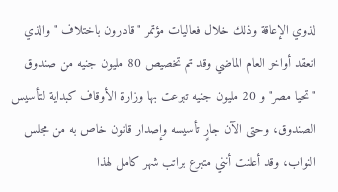لذوي الإعاقة وذلك خلال فعاليات مؤتمر "قادرون باختلاف " والذي انعقد أواخر العام الماضي وقد تم تخصيص 80 مليون جنيه من صندوق "تحيا مصر" و 20 مليون جنيه تبرعت بها وزارة الأوقاف كبداية لتأسيس الصندوق، وحتى الآن جارٍ تأسيسه وإصدار قانون خاص به من مجلس النواب، وقد أعلنت أنني متبرع براتب شهر كامل لهذا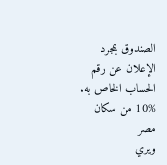الصندوق بمجرد الإعلان عن رقم الحساب الخاص به.
10% من سكان مصر
ويري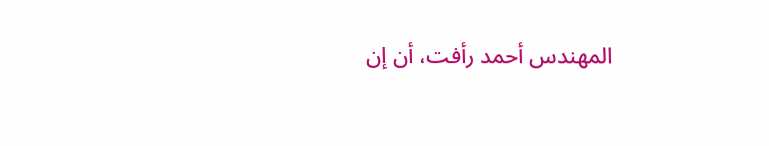المهندس أحمد رأفت، أن إن